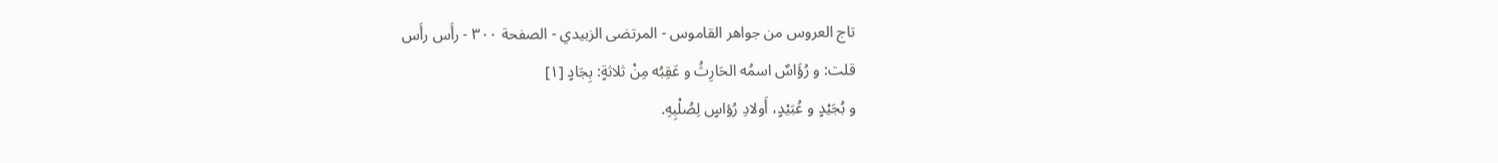تاج العروس من جواهر القاموس - المرتضى الزبيدي - الصفحة ٣٠٠ - رأَس رأَس
قلت: و رُؤَاسٌ اسمُه الحَارِثُ و عَقِبُه مِنْ ثلاثةٍ: بِجَادٍ [١]
و بُجَيْدٍ و عُبَيْدٍ، أَولادِ رُؤاسٍ لِصُلْبِهِ.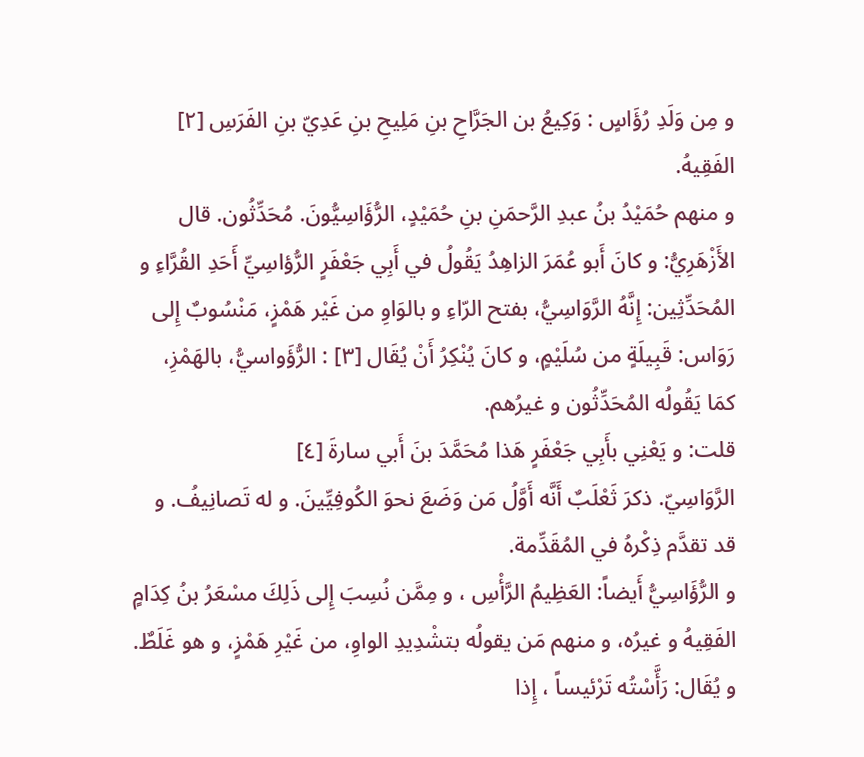و مِن وَلَدِ رُؤَاسٍ : وَكِيعُ بن الجَرَّاحِ بنِ مَلِيحِ بنِ عَدِيّ بنِ الفَرَسِ [٢] الفَقِيهُ.
و منهم حُمَيْدُ بنُ عبدِ الرَّحمَنِ بنِ حُمَيْدٍ، الرُّؤَاسِيُّونَ. مُحَدِّثُون. قال الأَزْهَرِيُّ: و كانَ أَبو عُمَرَ الزاهِدُ يَقُولُ في أَبِي جَعْفَرٍ الرُّؤاسِيِّ أَحَدِ القُرَّاءِ و المُحَدِّثِين: إِنَّهُ الرَّوَاسِيُّ، بفتح الرّاءِ و بالوَاوِ من غَيْر هَمْزٍ، مَنْسُوبٌ إِلى رَوَاس: قَبِيلَةٍ من سُلَيْمٍ، و كانَ يُنْكِرُ أَنْ يُقَال [٣] : الرُّؤَواسيُّ، بالهَمْزِ، كمَا يَقُولُه المُحَدِّثُون و غيرُهم.
قلت: و يَعْنِي بأَبِي جَعْفَرٍ هَذا مُحَمَّدَ بنَ أَبي سارةَ [٤]
الرَّوَاسِيّ. ذكرَ ثَعْلَبٌ أَنَّه أَوَّلُ مَن وَضَعَ نحوَ الكُوفِيِّينَ. و له تَصانِيفُ. و قد تقدَّم ذِكْرهُ في المُقَدِّمة.
و الرُّؤَاسِيُّ أَيضاً: العَظِيمُ الرَّأْسِ ، و مِمَّن نُسِبَ إِلى ذَلِكَ مسْعَرُ بنُ كِدَامٍ الفَقِيهُ و غيرُه، و منهم مَن يقولُه بتشْدِيدِ الواوِ، من غَيْرِ هَمْزٍ، و هو غَلَطٌ.
و يُقَال: رَأَّسْتُه تَرْئيساً ، إِذا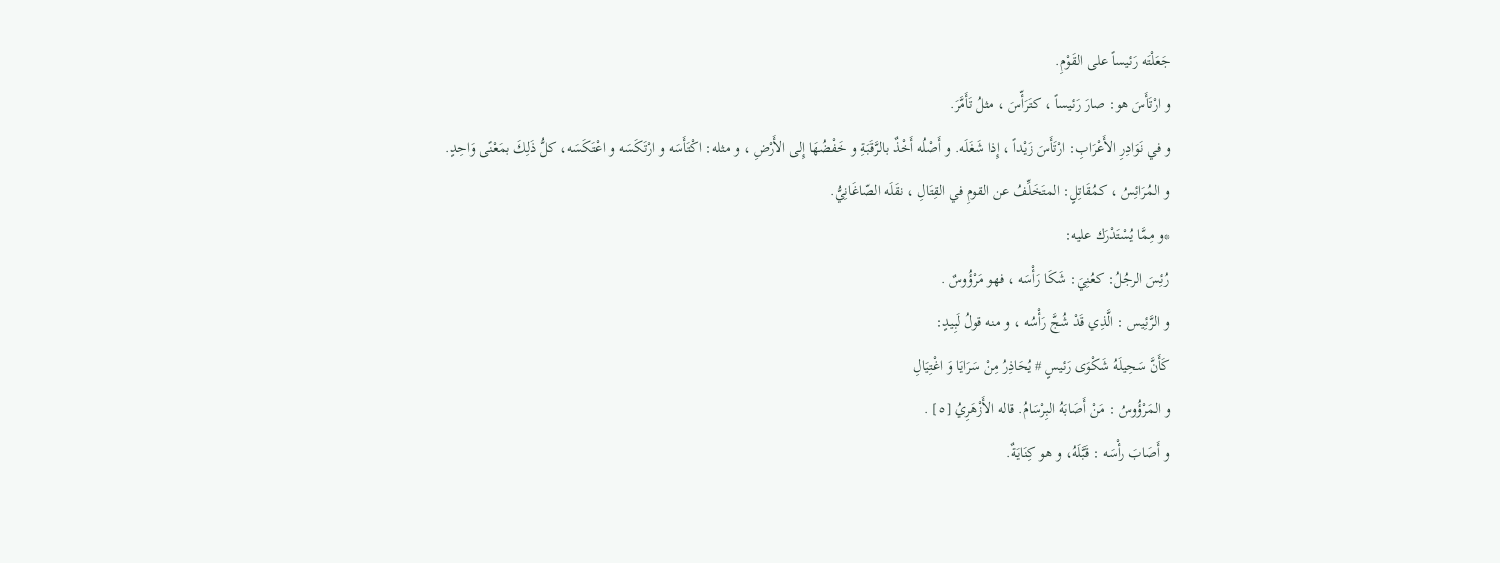جَعَلْتَه رَئيساً على القَوْمِ.
و ارْتَأَسَ هو: صارَ رَئيساً ، كتَرَأّسَ ، مثلُ تَأَمَّرَ.
و في نَوَادِرِ الأَعْرَابِ: ارْتَأَسَ زَيْداً ، إِذا شَغَلَه. و أَصْلُه أَخْذٌ بالرَّقَبَةِ و خَفْضُهَا إِلى الأَرْضِ ، و مثله: اكْتَأَسَه و ارْتَكَسَه و اعْتَكَسَه، كلُّ ذَلِكَ بمَعْنًى وَاحِدٍ.
و المُرَائِسُ ، كمُقَاتِلٍ: المتَخَلِّفُ عن القومِ في القِتَالِ ، نقَلَه الصّاغَانِيُّ.
*و مِمَّا يُسْتَدْرَك عليه:
رُئِسَ الرجُلُ: كعُنِيَ: شَكَا رَأْسَه ، فهو مَرْؤُوسٌ .
و الرَّئِيس : الَّذِي قَدْ شُجَّ رَأْسُه ، و منه قولُ لَبِيدٍ:
كَأَنَّ سَحِيلَهُ شَكْوَى رَئيسٍ # يُحَاذِرُ مِنْ سَرَايَا وَ اغْتِيَالِ
و المَرْؤُوسُ : مَنْ أَصَابَهُ البِرْسَامُ. قاله الأَزْهَرِيُ [٥] .
و أَصَابَ رأْسَه : قَبَّلَهُ، و هو كِنَايَةٌ.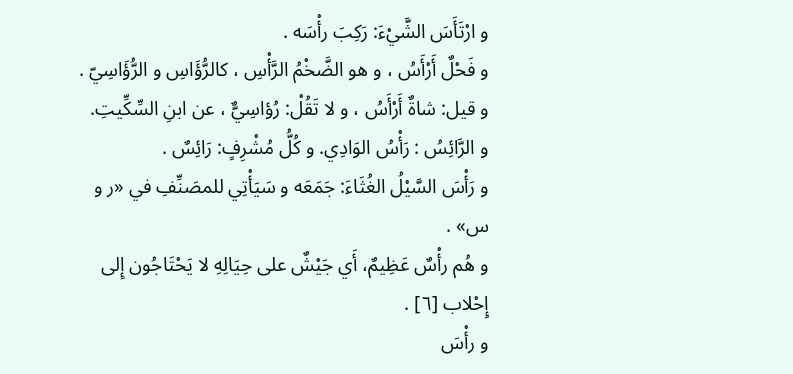و ارْتَأَسَ الشَّيْءَ: رَكِبَ رأْسَه .
و فَحْلٌ أَرْأَسُ ، و هو الضَّخْمُ الرَّأْسِ ، كالرُّؤَاسِ و الرُّؤَاسِيّ . و قيل: شاةٌ أَرْأَسُ ، و لا تَقُلْ: رُؤاسِيٌّ ، عن ابنِ السِّكِّيتِ.
و الرَّائِسُ : رَأْسُ الوَادِي. و كُلُّ مُشْرِفٍ: رَائِسٌ .
و رَأْسَ السَّيْلُ الغُثَاءَ: جَمَعَه و سَيَأْتِي للمصَنِّفِ في «ر و س» .
و هُم رأْسٌ عَظِيمٌ، أَي جَيْشٌ على حِيَالِهِ لا يَحْتَاجُون إِلى إِحْلاب [٦] .
و رأْسَ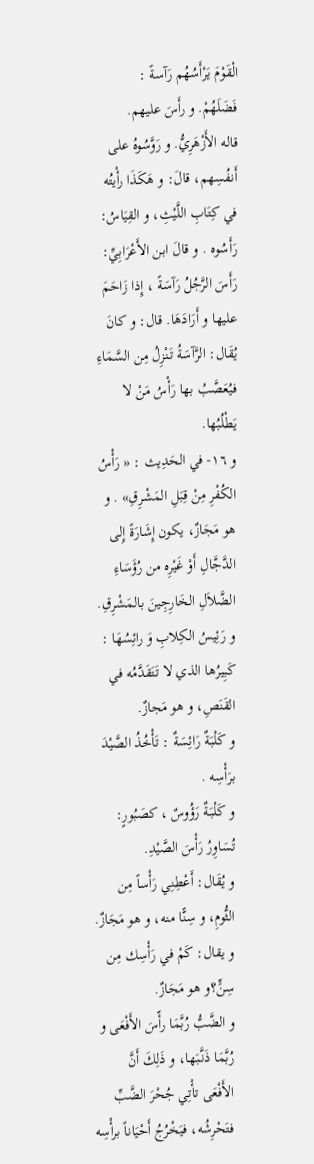الْقَوْمَ يَرْأَسُهُم رَآسةً : فَضَلَهُمْ. و رأَسَ عليهم.
قاله الأَزْهَرِيُّ. و رَوَّسُوهُ على أَنفُسِهم، قالَ: و هَكَذَا رأْيتُه في كِتَابِ اللَّيْثِ، و القِيَاسُ: رَأَسُوه . و قالَ ابن الأَعْرَابِيِّ:
رَأَسَ الرَّجُلُ رَآسَةً ، إِذا زَاحَمَ عليها و أَرَادَهَا. قال: و كانَ يُقَال: الرَّآسَةُ تَنْزِلُ مِن السَّمَاءِ فيُعَصَّبُ بها رَأْسُ مَنْ لا يَطْلُبُها.
و ١٦- في الحَدِيث : « رَأْسُ الكُفْرِ مِنْ قِبَلِ المَشْرِقِ» . و هو مَجَازٌ، يكون إِشَارَةً إِلى الدَّجَّالِ أَوْ غَيْرِه من رُؤَسَاءِ الضَّلاَلِ الخَارِجِينَ بالمَشْرِقِ.
و رَئِيسُ الكِلابِ وَ رائِسُهَا : كَبِيرُها الذي لا تَتَقَدَّمُه في القَنَصِ، و هو مَجازٌ.
و كَلْبَةٌ رَائِسَةٌ : تَأْخُذُ الصَّيْدَ برَأْسِه .
و كَلْبَةٌ رَؤُوسٌ ، كصَبُورٍ: تُسَاوِرُ رَأْسَ الصَّيْدِ.
و يُقَال: أَعْطِنِي رَأْساً مِن الثُّومِ، و سِنًّا منه، و هو مَجَازٌ.
و يقال: كَمْ في رَأْسِك مِن سِنٍّ؟و هو مَجَازٌ.
و الضَّبُّ رُبَّمَا رأّسَ الأَفْعَى و رُبَّمَا ذَنَّبَها، و ذَلِكَ أَنَّ الأَفْعَى تأْتِي جُحْرَ الضَّبِّ فتَحْرِشُه، فيَخْرُجُ أَحْيَاناً برأْسِه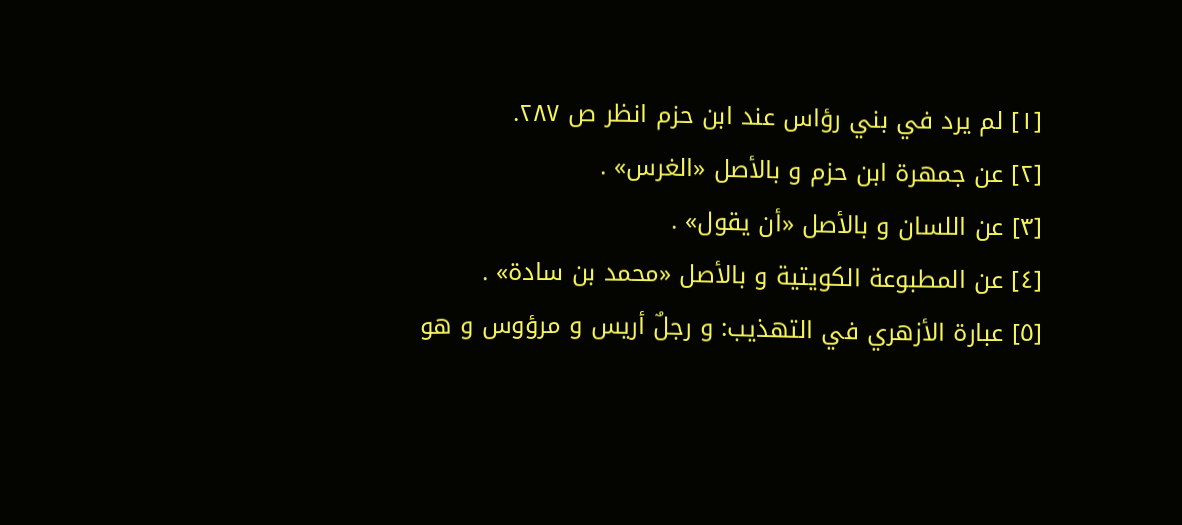[١] لم يرد في بني رؤاس عند ابن حزم انظر ص ٢٨٧.
[٢] عن جمهرة ابن حزم و بالأصل «الغرس» .
[٣] عن اللسان و بالأصل «أن يقول» .
[٤] عن المطبوعة الكويتية و بالأصل «محمد بن سادة» .
[٥] عبارة الأزهري في التهذيب: و رجلٌ أريس و مرؤوس و هو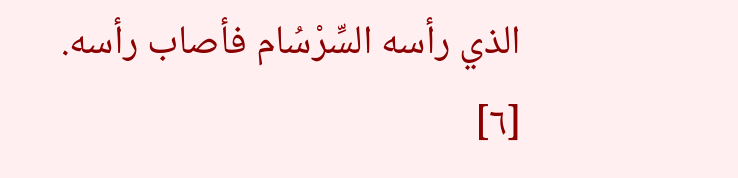الذي رأسه السِّرْسُام فأصاب رأسه.
[٦]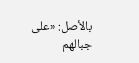بالأصل: «على جبالهم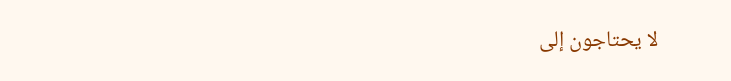لا يحتاجون إلى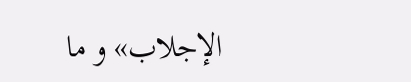الإجلاب» و ما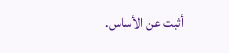أثبت عن الأساس.